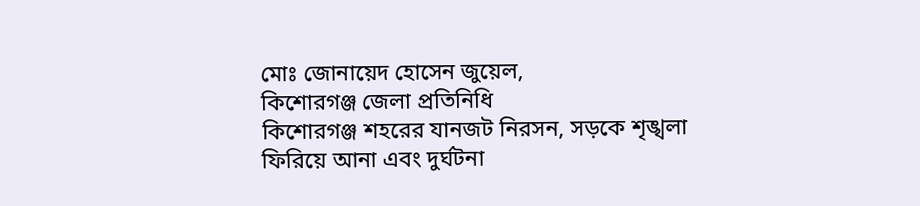মোঃ জোনায়েদ হোসেন জুয়েল,
কিশোরগঞ্জ জেলা প্রতিনিধি
কিশোরগঞ্জ শহরের যানজট নিরসন, সড়কে শৃঙ্খলা ফিরিয়ে আনা এবং দুর্ঘটনা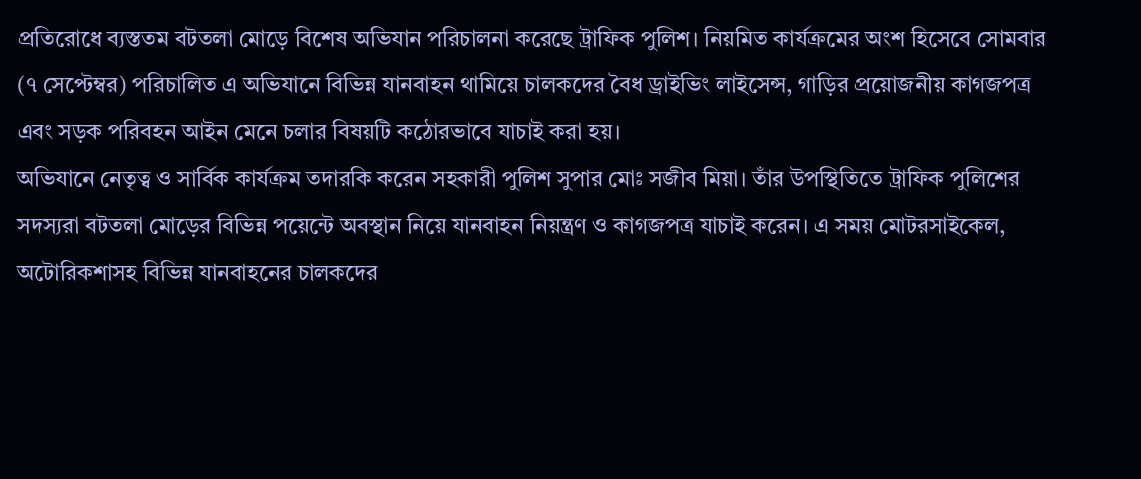প্রতিরোধে ব্যস্ততম বটতলা মোড়ে বিশেষ অভিযান পরিচালনা করেছে ট্রাফিক পুলিশ। নিয়মিত কার্যক্রমের অংশ হিসেবে সোমবার (৭ সেপ্টেম্বর) পরিচালিত এ অভিযানে বিভিন্ন যানবাহন থামিয়ে চালকদের বৈধ ড্রাইভিং লাইসেন্স, গাড়ির প্রয়োজনীয় কাগজপত্র এবং সড়ক পরিবহন আইন মেনে চলার বিষয়টি কঠোরভাবে যাচাই করা হয়।
অভিযানে নেতৃত্ব ও সার্বিক কার্যক্রম তদারকি করেন সহকারী পুলিশ সুপার মোঃ সজীব মিয়া। তাঁর উপস্থিতিতে ট্রাফিক পুলিশের সদস্যরা বটতলা মোড়ের বিভিন্ন পয়েন্টে অবস্থান নিয়ে যানবাহন নিয়ন্ত্রণ ও কাগজপত্র যাচাই করেন। এ সময় মোটরসাইকেল, অটোরিকশাসহ বিভিন্ন যানবাহনের চালকদের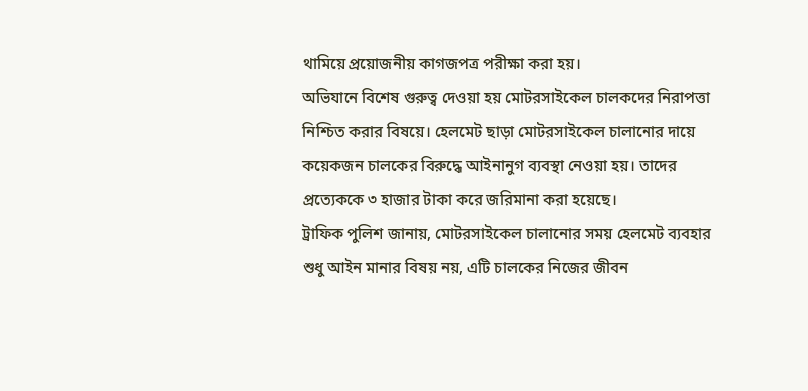থামিয়ে প্রয়োজনীয় কাগজপত্র পরীক্ষা করা হয়।
অভিযানে বিশেষ গুরুত্ব দেওয়া হয় মোটরসাইকেল চালকদের নিরাপত্তা নিশ্চিত করার বিষয়ে। হেলমেট ছাড়া মোটরসাইকেল চালানোর দায়ে কয়েকজন চালকের বিরুদ্ধে আইনানুগ ব্যবস্থা নেওয়া হয়। তাদের প্রত্যেককে ৩ হাজার টাকা করে জরিমানা করা হয়েছে।
ট্রাফিক পুলিশ জানায়, মোটরসাইকেল চালানোর সময় হেলমেট ব্যবহার শুধু আইন মানার বিষয় নয়, এটি চালকের নিজের জীবন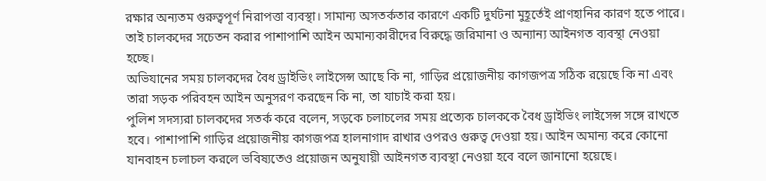রক্ষার অন্যতম গুরুত্বপূর্ণ নিরাপত্তা ব্যবস্থা। সামান্য অসতর্কতার কারণে একটি দুর্ঘটনা মুহূর্তেই প্রাণহানির কারণ হতে পারে। তাই চালকদের সচেতন করার পাশাপাশি আইন অমান্যকারীদের বিরুদ্ধে জরিমানা ও অন্যান্য আইনগত ব্যবস্থা নেওয়া হচ্ছে।
অভিযানের সময় চালকদের বৈধ ড্রাইভিং লাইসেন্স আছে কি না, গাড়ির প্রয়োজনীয় কাগজপত্র সঠিক রয়েছে কি না এবং তারা সড়ক পরিবহন আইন অনুসরণ করছেন কি না, তা যাচাই করা হয়।
পুলিশ সদস্যরা চালকদের সতর্ক করে বলেন, সড়কে চলাচলের সময় প্রত্যেক চালককে বৈধ ড্রাইভিং লাইসেন্স সঙ্গে রাখতে হবে। পাশাপাশি গাড়ির প্রয়োজনীয় কাগজপত্র হালনাগাদ রাখার ওপরও গুরুত্ব দেওয়া হয়। আইন অমান্য করে কোনো যানবাহন চলাচল করলে ভবিষ্যতেও প্রয়োজন অনুযায়ী আইনগত ব্যবস্থা নেওয়া হবে বলে জানানো হয়েছে।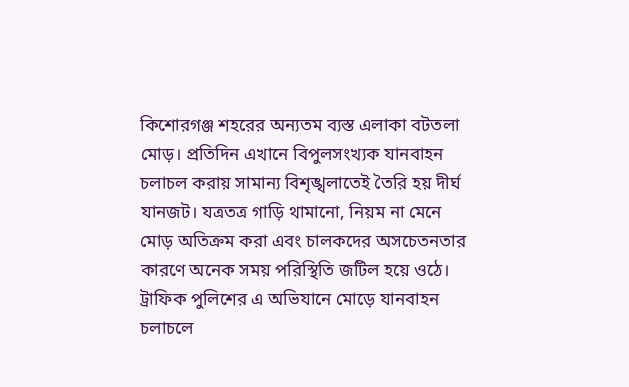কিশোরগঞ্জ শহরের অন্যতম ব্যস্ত এলাকা বটতলা মোড়। প্রতিদিন এখানে বিপুলসংখ্যক যানবাহন চলাচল করায় সামান্য বিশৃঙ্খলাতেই তৈরি হয় দীর্ঘ যানজট। যত্রতত্র গাড়ি থামানো, নিয়ম না মেনে মোড় অতিক্রম করা এবং চালকদের অসচেতনতার কারণে অনেক সময় পরিস্থিতি জটিল হয়ে ওঠে।
ট্রাফিক পুলিশের এ অভিযানে মোড়ে যানবাহন চলাচলে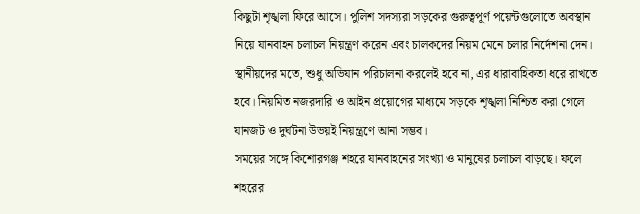কিছুটা শৃঙ্খলা ফিরে আসে। পুলিশ সদস্যরা সড়কের গুরুত্বপূর্ণ পয়েন্টগুলোতে অবস্থান নিয়ে যানবাহন চলাচল নিয়ন্ত্রণ করেন এবং চালকদের নিয়ম মেনে চলার নির্দেশনা দেন।
স্থানীয়দের মতে, শুধু অভিযান পরিচালনা করলেই হবে না, এর ধারাবাহিকতা ধরে রাখতে হবে। নিয়মিত নজরদারি ও আইন প্রয়োগের মাধ্যমে সড়কে শৃঙ্খলা নিশ্চিত করা গেলে যানজট ও দুর্ঘটনা উভয়ই নিয়ন্ত্রণে আনা সম্ভব।
সময়ের সঙ্গে কিশোরগঞ্জ শহরে যানবাহনের সংখ্যা ও মানুষের চলাচল বাড়ছে। ফলে শহরের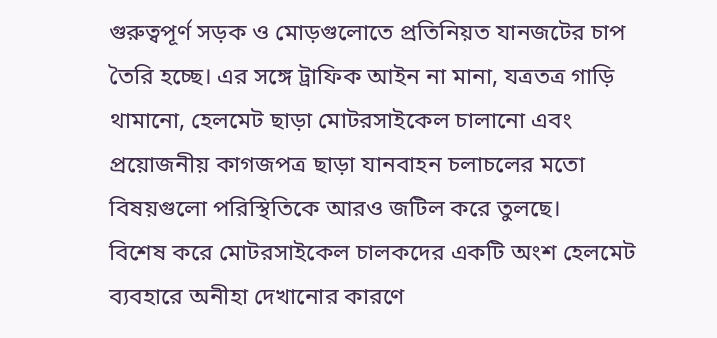গুরুত্বপূর্ণ সড়ক ও মোড়গুলোতে প্রতিনিয়ত যানজটের চাপ তৈরি হচ্ছে। এর সঙ্গে ট্রাফিক আইন না মানা, যত্রতত্র গাড়ি থামানো, হেলমেট ছাড়া মোটরসাইকেল চালানো এবং প্রয়োজনীয় কাগজপত্র ছাড়া যানবাহন চলাচলের মতো বিষয়গুলো পরিস্থিতিকে আরও জটিল করে তুলছে।
বিশেষ করে মোটরসাইকেল চালকদের একটি অংশ হেলমেট ব্যবহারে অনীহা দেখানোর কারণে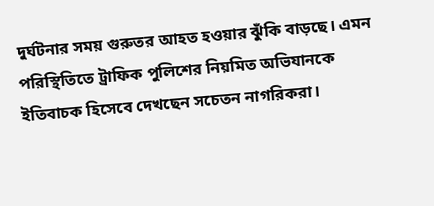দুর্ঘটনার সময় গুরুতর আহত হওয়ার ঝুঁকি বাড়ছে। এমন পরিস্থিতিতে ট্রাফিক পুলিশের নিয়মিত অভিযানকে ইতিবাচক হিসেবে দেখছেন সচেতন নাগরিকরা।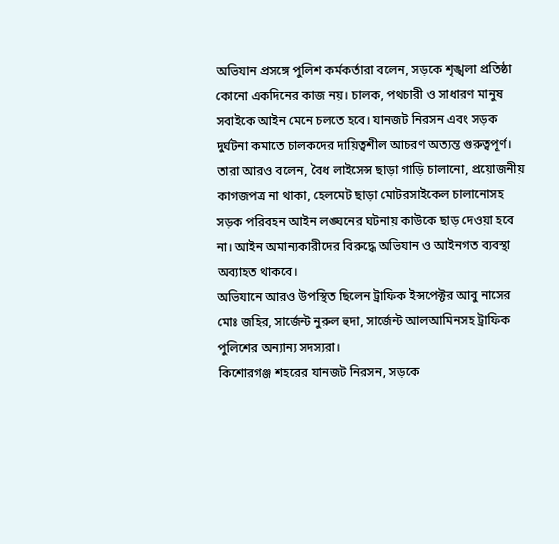অভিযান প্রসঙ্গে পুলিশ কর্মকর্তারা বলেন, সড়কে শৃঙ্খলা প্রতিষ্ঠা কোনো একদিনের কাজ নয়। চালক, পথচারী ও সাধারণ মানুষ সবাইকে আইন মেনে চলতে হবে। যানজট নিরসন এবং সড়ক দুর্ঘটনা কমাতে চালকদের দায়িত্বশীল আচরণ অত্যন্ত গুরুত্বপূর্ণ।
তারা আরও বলেন, বৈধ লাইসেন্স ছাড়া গাড়ি চালানো, প্রয়োজনীয় কাগজপত্র না থাকা, হেলমেট ছাড়া মোটরসাইকেল চালানোসহ সড়ক পরিবহন আইন লঙ্ঘনের ঘটনায় কাউকে ছাড় দেওয়া হবে না। আইন অমান্যকারীদের বিরুদ্ধে অভিযান ও আইনগত ব্যবস্থা অব্যাহত থাকবে।
অভিযানে আরও উপস্থিত ছিলেন ট্রাফিক ইন্সপেক্টর আবু নাসের মোঃ জহির, সার্জেন্ট নুরুল হুদা, সার্জেন্ট আলআমিনসহ ট্রাফিক পুলিশের অন্যান্য সদস্যরা।
কিশোরগঞ্জ শহরের যানজট নিরসন, সড়কে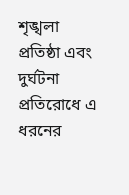শৃঙ্খলা প্রতিষ্ঠা এবং দুর্ঘটনা প্রতিরোধে এ ধরনের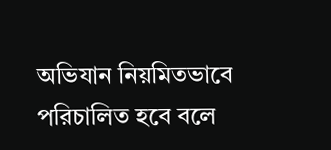অভিযান নিয়মিতভাবে পরিচালিত হবে বলে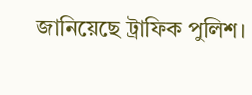জানিয়েছে ট্রাফিক পুলিশ।